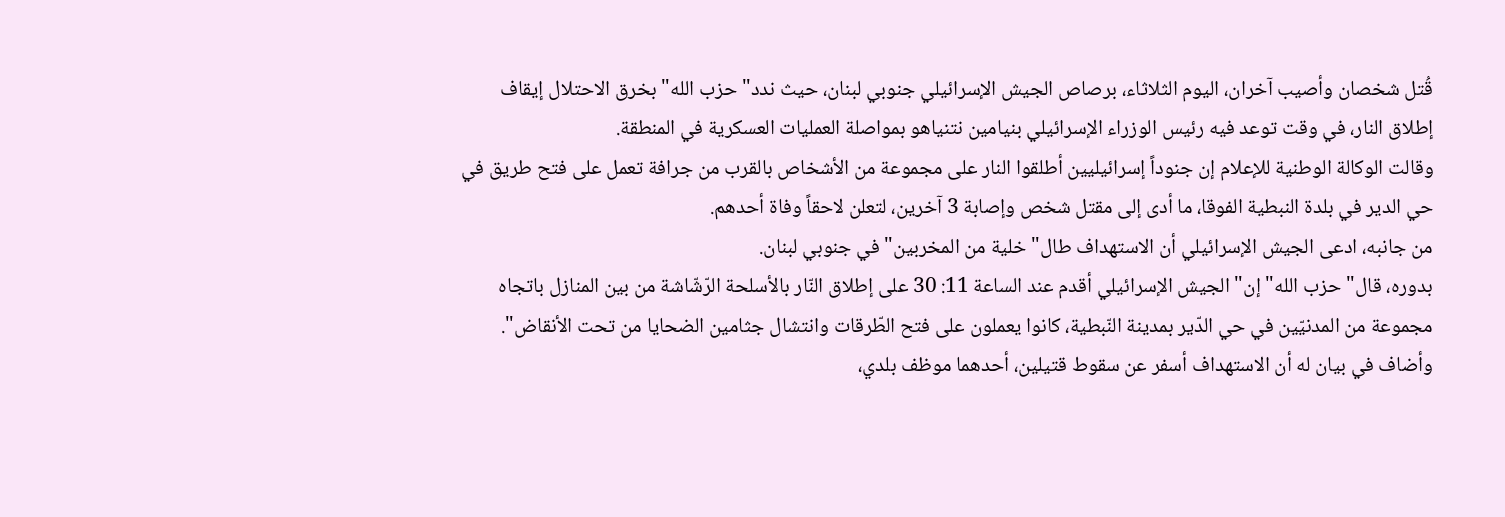قُتل شخصان وأصيب آخران، اليوم الثلاثاء، برصاص الجيش الإسرائيلي جنوبي لبنان، حيث ندد" حزب الله" بخرق الاحتلال إيقاف إطلاق النار، في وقت توعد فيه رئيس الوزراء الإسرائيلي بنيامين نتنياهو بمواصلة العمليات العسكرية في المنطقة.
وقالت الوكالة الوطنية للإعلام إن جنوداً إسرائيليين أطلقوا النار على مجموعة من الأشخاص بالقرب من جرافة تعمل على فتح طريق في حي الدير في بلدة النبطية الفوقا، ما أدى إلى مقتل شخص وإصابة 3 آخرين، لتعلن لاحقاً وفاة أحدهم.
من جانبه، ادعى الجيش الإسرائيلي أن الاستهداف طال" خلية من المخربين" في جنوبي لبنان.
بدوره، قال" حزب الله" إن" الجيش الإسرائيلي أقدم عند الساعة 11: 30 على إطلاق النّار بالأسلحة الرّشّاشة من بين المنازل باتجاه مجموعة من المدنيّين في حي الدّير بمدينة النّبطية، كانوا يعملون على فتح الطّرقات وانتشال جثامين الضحايا من تحت الأنقاض".
وأضاف في بيان له أن الاستهداف أسفر عن سقوط قتيلين، أحدهما موظف بلدي،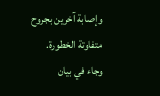وإصابة آخرين بجروح متفاوتة الخطورة.
وجاء في بيان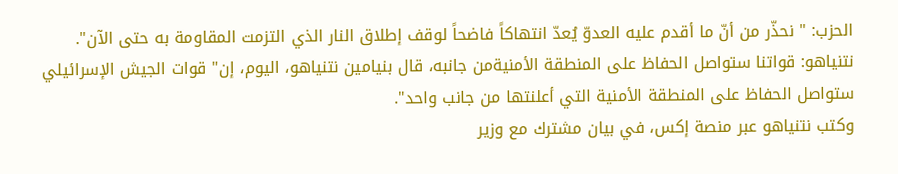الحزب: " نحذّر من أنّ ما أقدم عليه العدوّ يُعدّ انتهاكاً فاضحاً لوقف إطلاق النار الذي التزمت المقاومة به حتى الآن".
نتنياهو: قواتنا ستواصل الحفاظ على المنطقة الأمنيةمن جانبه، قال بنيامين نتنياهو، اليوم، إن" قوات الجيش الإسرائيلي ستواصل الحفاظ على المنطقة الأمنية التي أعلنتها من جانب واحد".
وكتب نتنياهو عبر منصة إكس، في بيان مشترك مع وزير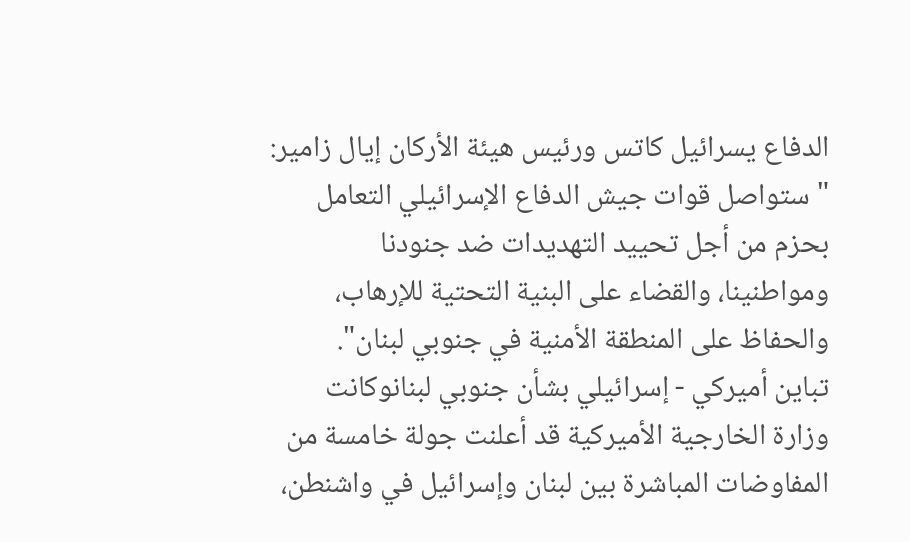الدفاع يسرائيل كاتس ورئيس هيئة الأركان إيال زامير: " ستواصل قوات جيش الدفاع الإسرائيلي التعامل بحزم من أجل تحييد التهديدات ضد جنودنا ومواطنينا، والقضاء على البنية التحتية للإرهاب، والحفاظ على المنطقة الأمنية في جنوبي لبنان".
تباين أميركي - إسرائيلي بشأن جنوبي لبنانوكانت وزارة الخارجية الأميركية قد أعلنت جولة خامسة من المفاوضات المباشرة بين لبنان وإسرائيل في واشنطن،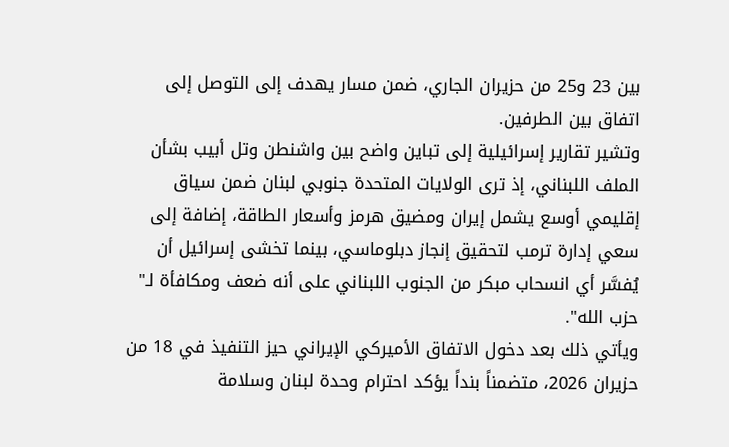بين 23 و25 من حزيران الجاري، ضمن مسار يهدف إلى التوصل إلى اتفاق بين الطرفين.
وتشير تقارير إسرائيلية إلى تباين واضح بين واشنطن وتل أبيب بشأن الملف اللبناني، إذ ترى الولايات المتحدة جنوبي لبنان ضمن سياق إقليمي أوسع يشمل إيران ومضيق هرمز وأسعار الطاقة، إضافة إلى سعي إدارة ترمب لتحقيق إنجاز دبلوماسي، بينما تخشى إسرائيل أن يُفسَّر أي انسحاب مبكر من الجنوب اللبناني على أنه ضعف ومكافأة لـ" حزب الله".
ويأتي ذلك بعد دخول الاتفاق الأميركي الإيراني حيز التنفيذ في 18 من حزيران 2026، متضمناً بنداً يؤكد احترام وحدة لبنان وسلامة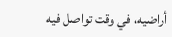أراضيه، في وقت تواصل فيه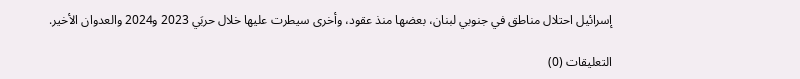إسرائيل احتلال مناطق في جنوبي لبنان، بعضها منذ عقود، وأخرى سيطرت عليها خلال حربَي 2023 و2024 والعدوان الأخير.

التعليقات (0)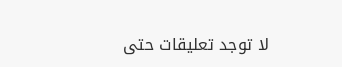لا توجد تعليقات حتى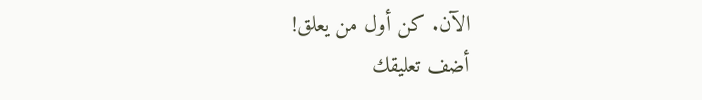الآن. كن أول من يعلق!
أضف تعليقك